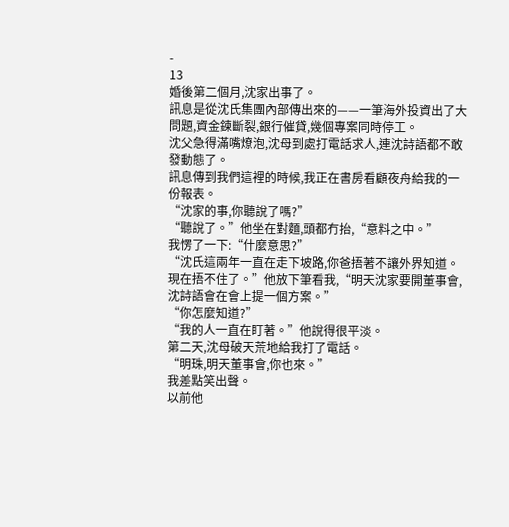-
13
婚後第二個月,沈家出事了。
訊息是從沈氏集團內部傳出來的——一筆海外投資出了大問題,資金鍊斷裂,銀行催貸,幾個專案同時停工。
沈父急得滿嘴燎泡,沈母到處打電話求人,連沈詩語都不敢發動態了。
訊息傳到我們這裡的時候,我正在書房看顧夜舟給我的一份報表。
“沈家的事,你聽說了嗎?”
“聽說了。”他坐在對麵,頭都冇抬,“意料之中。”
我愣了一下:“什麼意思?”
“沈氏這兩年一直在走下坡路,你爸捂著不讓外界知道。現在捂不住了。”他放下筆看我,“明天沈家要開董事會,沈詩語會在會上提一個方案。”
“你怎麼知道?”
“我的人一直在盯著。”他說得很平淡。
第二天,沈母破天荒地給我打了電話。
“明珠,明天董事會,你也來。”
我差點笑出聲。
以前他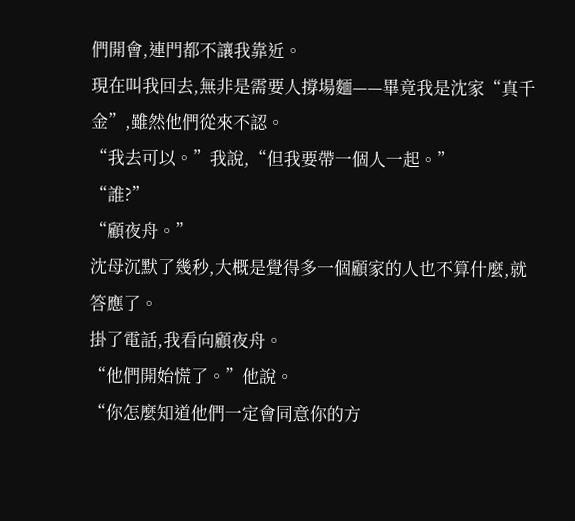們開會,連門都不讓我靠近。
現在叫我回去,無非是需要人撐場麵——畢竟我是沈家“真千金”,雖然他們從來不認。
“我去可以。”我說,“但我要帶一個人一起。”
“誰?”
“顧夜舟。”
沈母沉默了幾秒,大概是覺得多一個顧家的人也不算什麼,就答應了。
掛了電話,我看向顧夜舟。
“他們開始慌了。”他說。
“你怎麼知道他們一定會同意你的方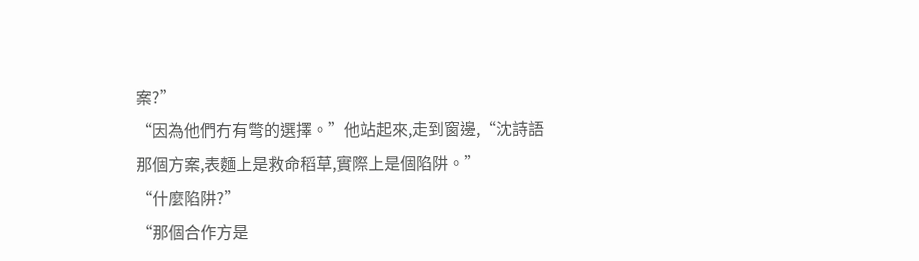案?”
“因為他們冇有彆的選擇。”他站起來,走到窗邊,“沈詩語那個方案,表麵上是救命稻草,實際上是個陷阱。”
“什麼陷阱?”
“那個合作方是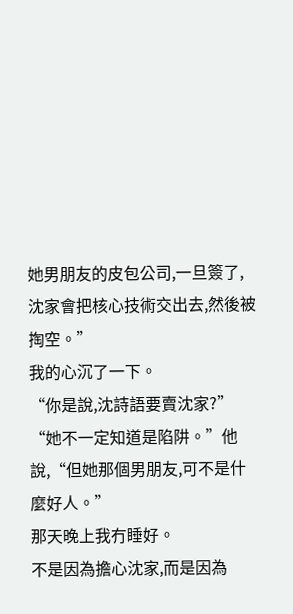她男朋友的皮包公司,一旦簽了,沈家會把核心技術交出去,然後被掏空。”
我的心沉了一下。
“你是說,沈詩語要賣沈家?”
“她不一定知道是陷阱。”他說,“但她那個男朋友,可不是什麼好人。”
那天晚上我冇睡好。
不是因為擔心沈家,而是因為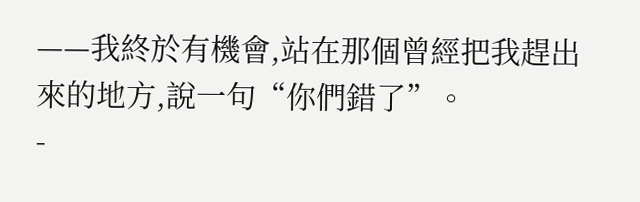——我終於有機會,站在那個曾經把我趕出來的地方,說一句“你們錯了”。
-